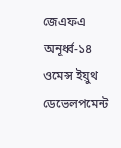জেএফএ অনূর্ধ্ব-১৪ ওমেন্স ইয়ুথ ডেভেলপমেন্ট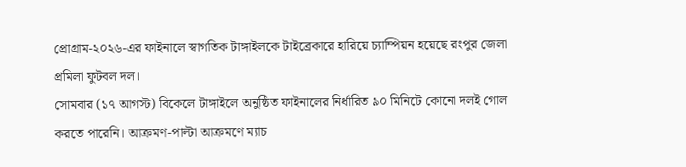প্রোগ্রাম-২০২৬-এর ফাইনালে স্বাগতিক টাঙ্গাইলকে টাইব্রেকারে হারিয়ে চ্যাম্পিয়ন হয়েছে রংপুর জেলা প্রমিলা ফুটবল দল।
সোমবার (১৭ আগস্ট) বিকেলে টাঙ্গাইলে অনুষ্ঠিত ফাইনালের নির্ধারিত ৯০ মিনিটে কোনো দলই গোল করতে পারেনি। আক্রমণ-পাল্টা আক্রমণে ম্যাচ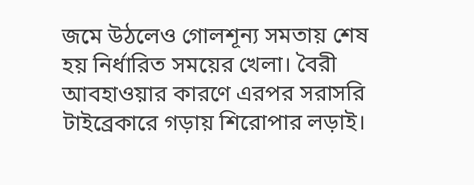জমে উঠলেও গোলশূন্য সমতায় শেষ হয় নির্ধারিত সময়ের খেলা। বৈরী আবহাওয়ার কারণে এরপর সরাসরি টাইব্রেকারে গড়ায় শিরোপার লড়াই।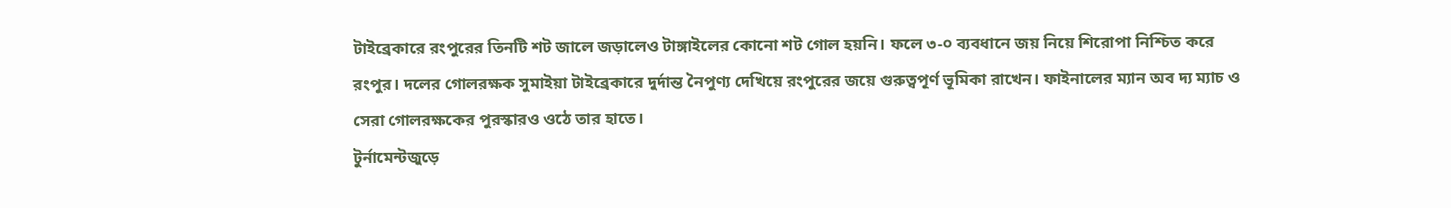টাইব্রেকারে রংপুরের তিনটি শট জালে জড়ালেও টাঙ্গাইলের কোনো শট গোল হয়নি। ফলে ৩-০ ব্যবধানে জয় নিয়ে শিরোপা নিশ্চিত করে রংপুর। দলের গোলরক্ষক সুমাইয়া টাইব্রেকারে দুর্দান্ত নৈপুণ্য দেখিয়ে রংপুরের জয়ে গুরুত্বপূর্ণ ভূমিকা রাখেন। ফাইনালের ম্যান অব দ্য ম্যাচ ও সেরা গোলরক্ষকের পুরস্কারও ওঠে তার হাতে।
টুর্নামেন্টজুড়ে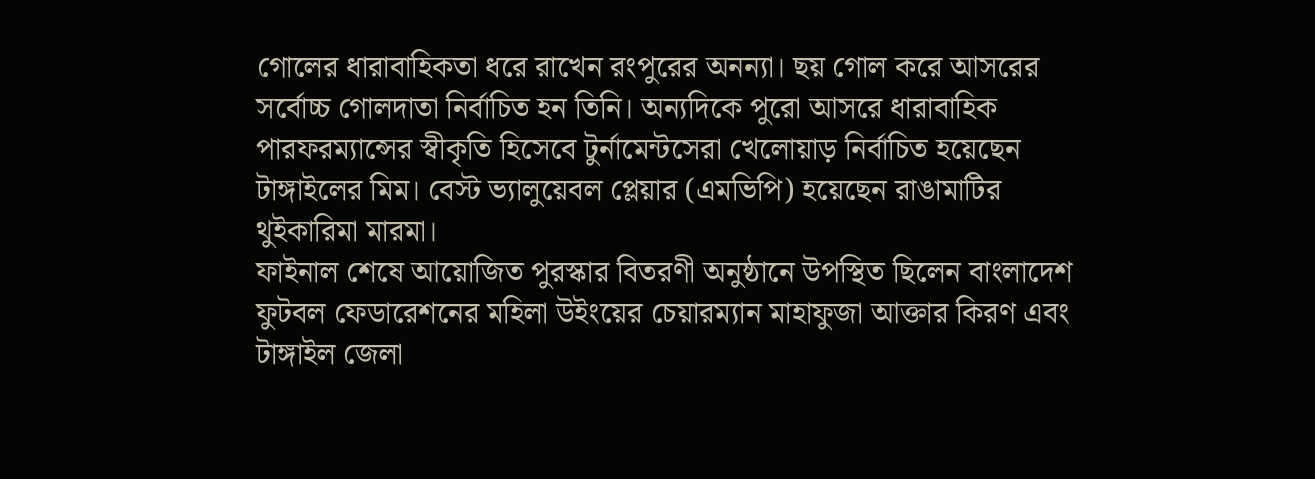গোলের ধারাবাহিকতা ধরে রাখেন রংপুরের অনন্যা। ছয় গোল করে আসরের সর্বোচ্চ গোলদাতা নির্বাচিত হন তিনি। অন্যদিকে পুরো আসরে ধারাবাহিক পারফরম্যান্সের স্বীকৃতি হিসেবে টুর্নামেন্টসেরা খেলোয়াড় নির্বাচিত হয়েছেন টাঙ্গাইলের মিম। বেস্ট ভ্যালুয়েবল প্লেয়ার (এমভিপি) হয়েছেন রাঙামাটির থুইকারিমা মারমা।
ফাইনাল শেষে আয়োজিত পুরস্কার বিতরণী অনুষ্ঠানে উপস্থিত ছিলেন বাংলাদেশ ফুটবল ফেডারেশনের মহিলা উইংয়ের চেয়ারম্যান মাহাফুজা আক্তার কিরণ এবং টাঙ্গাইল জেলা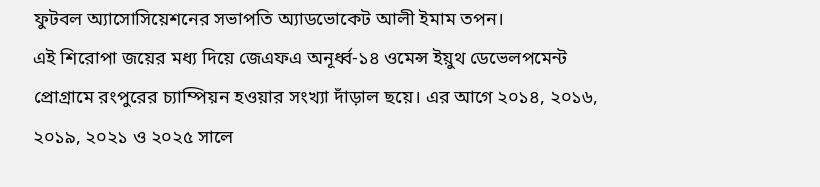ফুটবল অ্যাসোসিয়েশনের সভাপতি অ্যাডভোকেট আলী ইমাম তপন।
এই শিরোপা জয়ের মধ্য দিয়ে জেএফএ অনূর্ধ্ব-১৪ ওমেন্স ইয়ুথ ডেভেলপমেন্ট প্রোগ্রামে রংপুরের চ্যাম্পিয়ন হওয়ার সংখ্যা দাঁড়াল ছয়ে। এর আগে ২০১৪, ২০১৬, ২০১৯, ২০২১ ও ২০২৫ সালে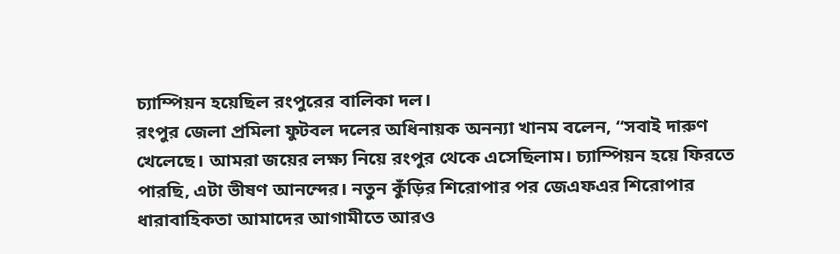চ্যাম্পিয়ন হয়েছিল রংপুরের বালিকা দল।
রংপুর জেলা প্রমিলা ফুটবল দলের অধিনায়ক অনন্যা খানম বলেন, “সবাই দারুণ খেলেছে। আমরা জয়ের লক্ষ্য নিয়ে রংপুর থেকে এসেছিলাম। চ্যাম্পিয়ন হয়ে ফিরতে পারছি, এটা ভীষণ আনন্দের। নতুন কুঁড়ির শিরোপার পর জেএফএর শিরোপার ধারাবাহিকতা আমাদের আগামীতে আরও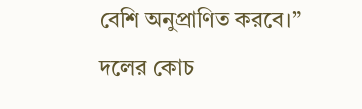বেশি অনুপ্রাণিত করবে।”
দলের কোচ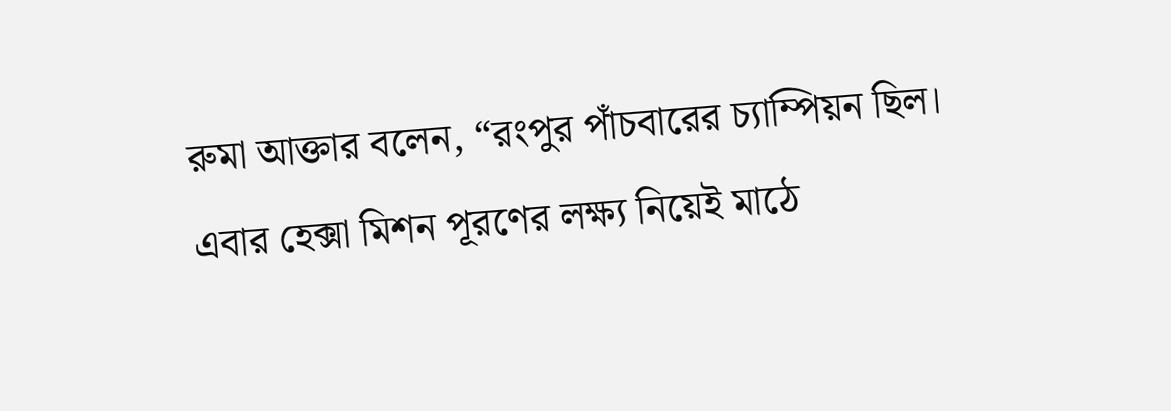রুমা আক্তার বলেন, “রংপুর পাঁচবারের চ্যাম্পিয়ন ছিল। এবার হেক্সা মিশন পূরণের লক্ষ্য নিয়েই মাঠে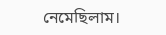নেমেছিলাম।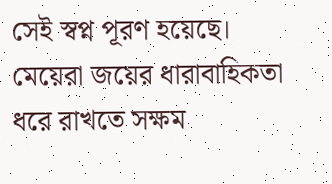সেই স্বপ্ন পূরণ হয়েছে। মেয়েরা জয়ের ধারাবাহিকতা ধরে রাখতে সক্ষম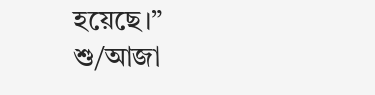হয়েছে।”
শু/আজা